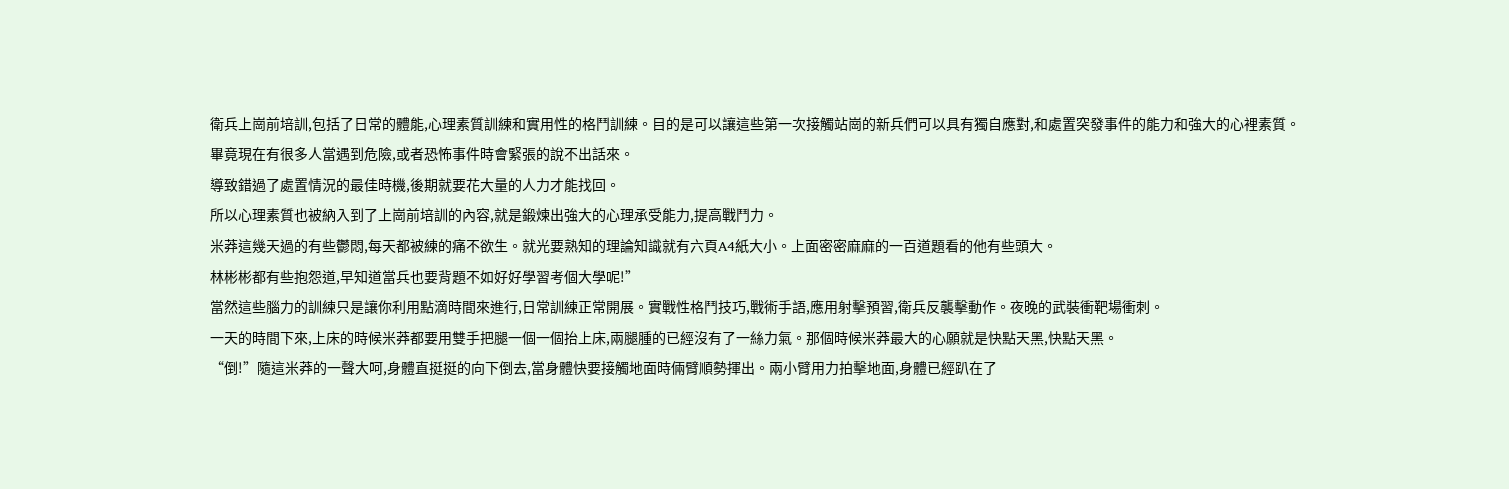衛兵上崗前培訓,包括了日常的體能,心理素質訓練和實用性的格鬥訓練。目的是可以讓這些第一次接觸站崗的新兵們可以具有獨自應對,和處置突發事件的能力和強大的心裡素質。
畢竟現在有很多人當遇到危險,或者恐怖事件時會緊張的說不出話來。
導致錯過了處置情況的最佳時機,後期就要花大量的人力才能找回。
所以心理素質也被納入到了上崗前培訓的內容,就是鍛煉出強大的心理承受能力,提高戰鬥力。
米莽這幾天過的有些鬱悶,每天都被練的痛不欲生。就光要熟知的理論知識就有六頁A4紙大小。上面密密麻麻的一百道題看的他有些頭大。
林彬彬都有些抱怨道,早知道當兵也要背題不如好好學習考個大學呢!”
當然這些腦力的訓練只是讓你利用點滴時間來進行,日常訓練正常開展。實戰性格鬥技巧,戰術手語,應用射擊預習,衛兵反襲擊動作。夜晚的武裝衝靶場衝刺。
一天的時間下來,上床的時候米莽都要用雙手把腿一個一個抬上床,兩腿腫的已經沒有了一絲力氣。那個時候米莽最大的心願就是快點天黑,快點天黑。
“倒!”隨這米莽的一聲大呵,身體直挺挺的向下倒去,當身體快要接觸地面時倆臂順勢揮出。兩小臂用力拍擊地面,身體已經趴在了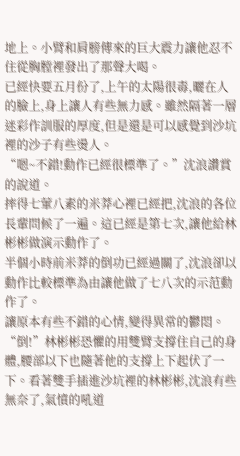地上。小臂和肩膀傳來的巨大震力讓他忍不住從胸膛裡發出了那聲大喝。
已經快要五月份了,上午的太陽很毒,曬在人的臉上,身上讓人有些無力感。雖然隔著一層迷彩作訓服的厚度,但是還是可以感覺到沙坑裡的沙子有些燙人。
“嗯~不錯!動作已經很標準了。”沈浪讚賞的說道。
摔得七葷八素的米莽心裡已經把,沈浪的各位長輩問候了一遍。這已經是第七次,讓他給林彬彬做演示動作了。
半個小時前米莽的倒功已經過關了,沈浪卻以動作比較標準為由讓他做了七八次的示范動作了。
讓原本有些不錯的心情,變得異常的鬱悶。
“倒!”林彬彬恐懼的用雙臂支撐住自己的身體,腰部以下也隨著他的支撐上下起伏了一下。看著雙手插進沙坑裡的林彬彬,沈浪有些無奈了,氣憤的吼道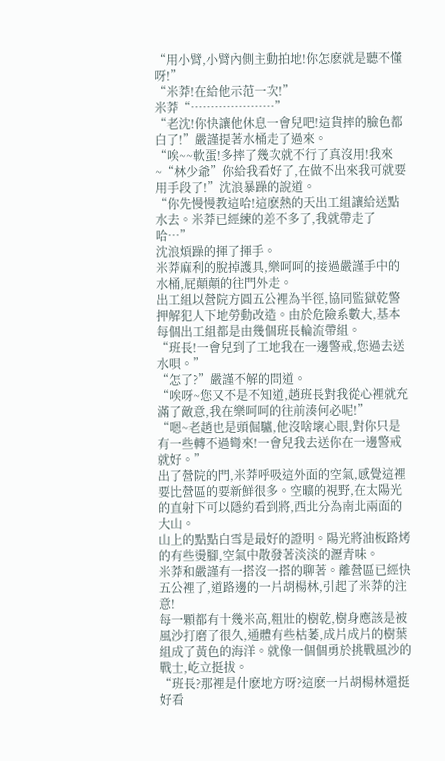“用小臂,小臂內側主動拍地!你怎麽就是聽不懂呀!”
“米莽!在給他示范一次!”
米莽“…………………”
“老沈!你快讓他休息一會兒吧!這貨摔的臉色都白了!”嚴謹提著水桶走了過來。
“唉~~軟蛋!多摔了幾次就不行了真沒用!我來~“林少爺”你給我看好了,在做不出來我可就要用手段了!”沈浪暴躁的說道。
“你先慢慢教這哈!這麽熱的天出工組讓給送點水去。米莽已經練的差不多了,我就帶走了哈…”
沈浪煩躁的揮了揮手。
米莽麻利的脫掉護具,樂呵呵的接過嚴謹手中的水桶,屁顛顛的往門外走。
出工組以營院方圓五公裡為半徑,協同監獄乾警押解犯人下地勞動改造。由於危險系數大,基本每個出工組都是由幾個班長輪流帶組。
“班長!一會兒到了工地我在一邊警戒,您過去送水唄。”
“怎了?”嚴謹不解的問道。
“唉呀~您又不是不知道,趙班長對我從心裡就充滿了敵意,我在樂呵呵的往前湊何必呢!”
“嗯~老趙也是頭倔驢,他沒啥壞心眼,對你只是有一些轉不過彎來!一會兒我去送你在一邊警戒就好。”
出了營院的門,米莽呼吸這外面的空氣,感覺這裡要比營區的要新鮮很多。空曠的視野,在太陽光的直射下可以隱約看到將,西北分為南北兩面的大山。
山上的點點白雪是最好的證明。陽光將油板路烤的有些燙腳,空氣中散發著淡淡的瀝青味。
米莽和嚴謹有一搭沒一搭的聊著。離營區已經快五公裡了,道路邊的一片胡楊林,引起了米莽的注意!
每一顆都有十幾米高,粗壯的樹乾,樹身應該是被風沙打磨了很久,通體有些枯萎,成片成片的樹葉組成了黃色的海洋。就像一個個勇於挑戰風沙的戰士,屹立挺拔。
“班長?那裡是什麽地方呀?這麽一片胡楊林還挺好看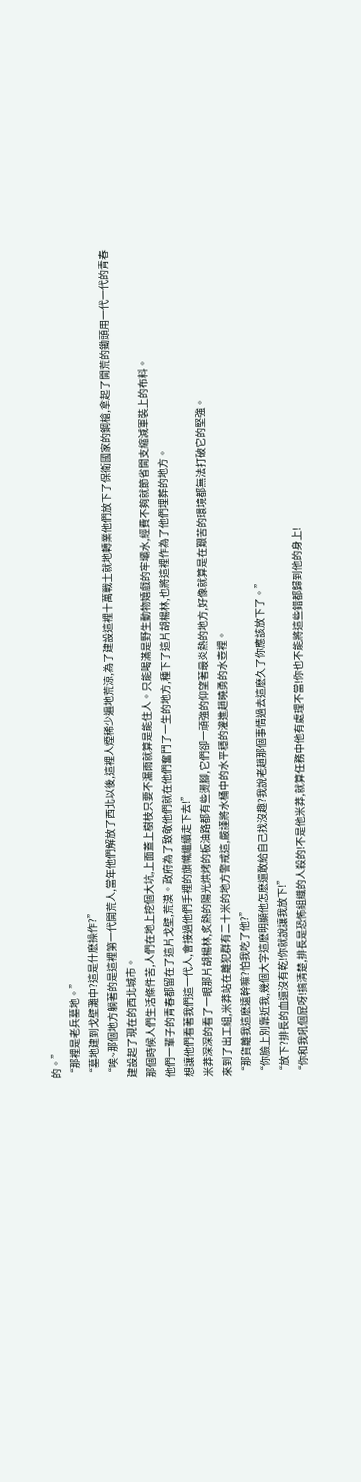的。”
“那裡是老兵墓地。”
“墓地建到戈壁灘中?這是什麽操作?”
“唉~那個地方躺著的是這裡第一代開荒人,當年他們解放了西北以後,這裡人煙稀少遍地荒涼,為了建設這裡十萬戰士就地轉業他們放下了保衛國家的鋼槍,拿起了開荒的鋤頭用一代一代的青春建設起了現在的西北城市。
那個時候人們生活條件苦,人們在地上挖個大坑,上面蓋上樹枝只要不漏雨就算是能住人。只能喝滿是野生動物嬉戲的牢壩水,經費不夠就節省開支縮減軍裝上的布料。
他們一輩子的青春都留在了這片戈壁,荒漠。政府為了致敬他們就在他們奮鬥了一生的地方,種下了這片胡楊林,也將這裡作為了他們埋葬的地方。
想讓他們看著我們這一代人,會接過他們手裡的旗幟繼續走下去!”
米莽深深的看了一眼那片胡楊林,炙熱的陽光烘烤的板油路都有些燙腳,它們卻一頑強的仰望著最炎熱的地方,好像就算是在艱苦的環境都無法打破它的堅強。
來到了出工組,米莽站在離犯群有二十米的地方警戒這,嚴謹將水桶中的水平穩的灌進趙曉勇的水壺裡。
“那貨離我這麽遠幹嘛?怕我吃了他?”
“你臉上別靠近我,幾個大字這麽明顯他怎麽還敢給自己找沒趣?我說老趙那個事情過去這麽久了你應該放下了。”
“放下?排長的血還沒有乾!你就說讓我放下!”
“你和我吼個屁呀!搞清楚,排長是恐怖組織的人殺的!不是他米莽,就算任務中他有處理不當!你也不能將這些錯都歸到他的身上!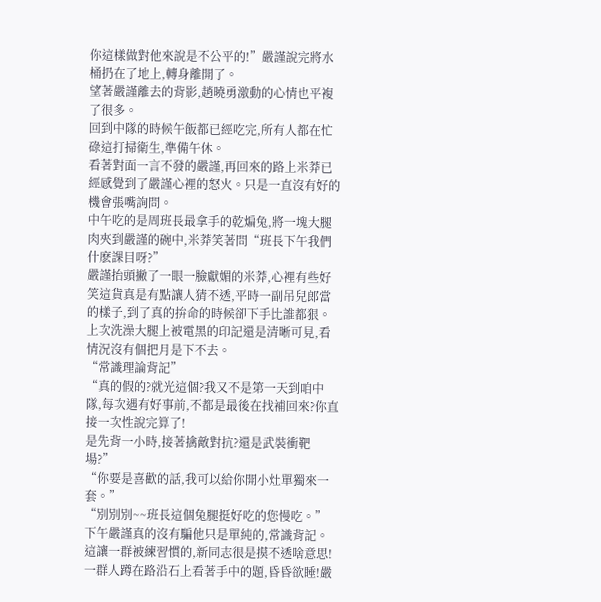你這樣做對他來說是不公平的!”嚴謹說完將水桶扔在了地上,轉身離開了。
望著嚴謹離去的背影,趙曉勇激動的心情也平複了很多。
回到中隊的時候午飯都已經吃完,所有人都在忙碌這打掃衛生,準備午休。
看著對面一言不發的嚴謹,再回來的路上米莽已經感覺到了嚴謹心裡的怒火。只是一直沒有好的機會張嘴詢問。
中午吃的是周班長最拿手的乾煸兔,將一塊大腿肉夾到嚴謹的碗中,米莽笑著問“班長下午我們什麽課目呀?”
嚴謹抬頭撇了一眼一臉獻媚的米莽,心裡有些好笑這貨真是有點讓人猜不透,平時一副吊兒郎當的樣子,到了真的拚命的時候卻下手比誰都狠。
上次洗澡大腿上被電黑的印記還是清晰可見,看情況沒有個把月是下不去。
“常識理論背記”
“真的假的?就光這個?我又不是第一天到咱中隊,每次遇有好事前,不都是最後在找補回來?你直接一次性說完算了!
是先背一小時,接著擒敵對抗?還是武裝衝靶場?”
“你要是喜歡的話,我可以給你開小灶單獨來一套。”
“別別別~~班長這個兔腿挺好吃的您慢吃。”
下午嚴謹真的沒有騙他只是單純的,常識背記。
這讓一群被練習慣的,新同志很是摸不透啥意思!一群人蹲在路沿石上看著手中的題,昏昏欲睡!嚴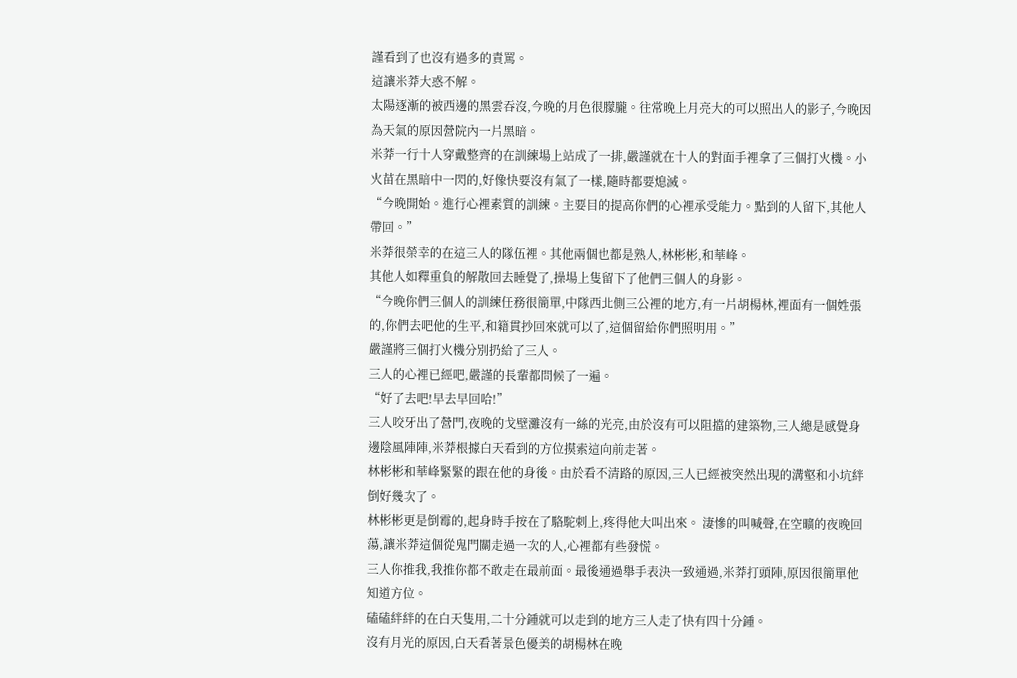謹看到了也沒有過多的責罵。
這讓米莽大惑不解。
太陽逐漸的被西邊的黑雲吞沒,今晚的月色很朦朧。往常晚上月亮大的可以照出人的影子,今晚因為天氣的原因營院內一片黑暗。
米莽一行十人穿戴整齊的在訓練場上站成了一排,嚴謹就在十人的對面手裡拿了三個打火機。小火苗在黑暗中一閃的,好像快要沒有氣了一樣,隨時都要熄滅。
“今晚開始。進行心裡素質的訓練。主要目的提高你們的心裡承受能力。點到的人留下,其他人帶回。”
米莽很榮幸的在這三人的隊伍裡。其他兩個也都是熟人,林彬彬,和華峰。
其他人如釋重負的解散回去睡覺了,操場上隻留下了他們三個人的身影。
“今晚你們三個人的訓練任務很簡單,中隊西北側三公裡的地方,有一片胡楊林,裡面有一個姓張的,你們去吧他的生平,和籍貫抄回來就可以了,這個留給你們照明用。”
嚴謹將三個打火機分別扔給了三人。
三人的心裡已經吧,嚴謹的長輩都問候了一遍。
“好了去吧!早去早回哈!”
三人咬牙出了營門,夜晚的戈壁灘沒有一絲的光亮,由於沒有可以阻擋的建築物,三人總是感覺身邊陰風陣陣,米莽根據白天看到的方位摸索這向前走著。
林彬彬和華峰緊緊的跟在他的身後。由於看不清路的原因,三人已經被突然出現的溝壑和小坑絆倒好幾次了。
林彬彬更是倒霉的,起身時手按在了駱駝刺上,疼得他大叫出來。 淒慘的叫喊聲,在空曠的夜晚回蕩,讓米莽這個從鬼門關走過一次的人,心裡都有些發慌。
三人你推我,我推你都不敢走在最前面。最後通過舉手表決一致通過,米莽打頭陣,原因很簡單他知道方位。
磕磕絆絆的在白天隻用,二十分鍾就可以走到的地方三人走了快有四十分鍾。
沒有月光的原因,白天看著景色優美的胡楊林在晚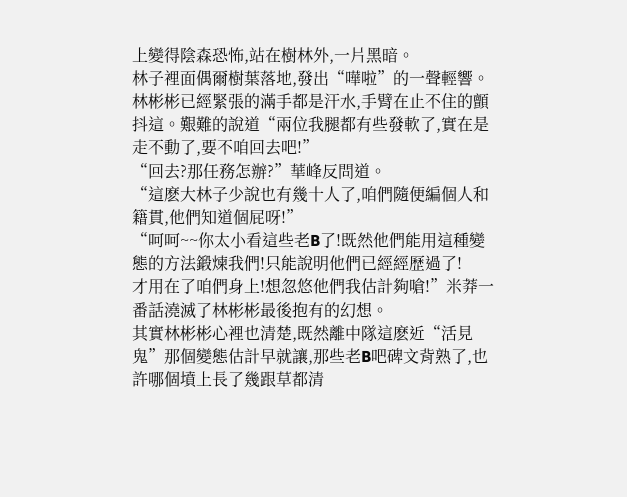上變得陰森恐怖,站在樹林外,一片黑暗。
林子裡面偶爾樹葉落地,發出“嘩啦”的一聲輕響。
林彬彬已經緊張的滿手都是汗水,手臂在止不住的顫抖這。艱難的說道“兩位我腿都有些發軟了,實在是走不動了,要不咱回去吧!”
“回去?那任務怎辦?”華峰反問道。
“這麽大林子少說也有幾十人了,咱們隨便編個人和籍貫,他們知道個屁呀!”
“呵呵~~你太小看這些老B了!既然他們能用這種變態的方法鍛煉我們!只能說明他們已經經歷過了!
才用在了咱們身上!想忽悠他們我估計夠嗆!”米莽一番話澆滅了林彬彬最後抱有的幻想。
其實林彬彬心裡也清楚,既然離中隊這麽近“活見鬼”那個變態估計早就讓,那些老B吧碑文背熟了,也許哪個墳上長了幾跟草都清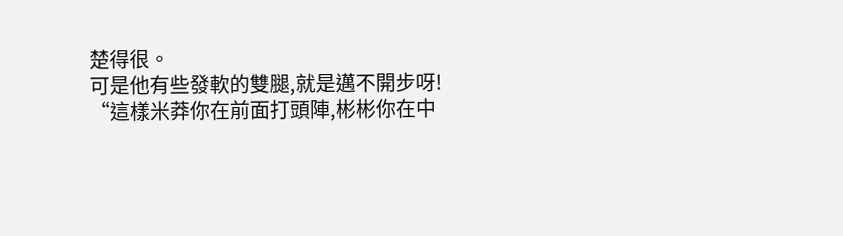楚得很。
可是他有些發軟的雙腿,就是邁不開步呀!
“這樣米莽你在前面打頭陣,彬彬你在中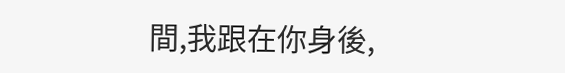間,我跟在你身後,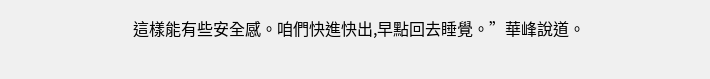這樣能有些安全感。咱們快進快出,早點回去睡覺。”華峰說道。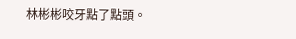林彬彬咬牙點了點頭。